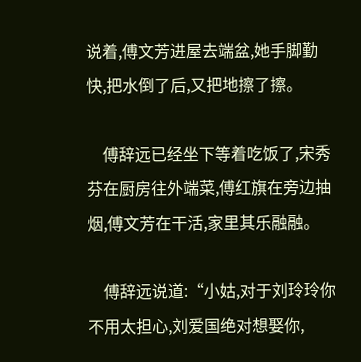说着,傅文芳进屋去端盆,她手脚勤快,把水倒了后,又把地擦了擦。

    傅辞远已经坐下等着吃饭了,宋秀芬在厨房往外端菜,傅红旗在旁边抽烟,傅文芳在干活,家里其乐融融。

    傅辞远说道:“小姑,对于刘玲玲你不用太担心,刘爱国绝对想娶你,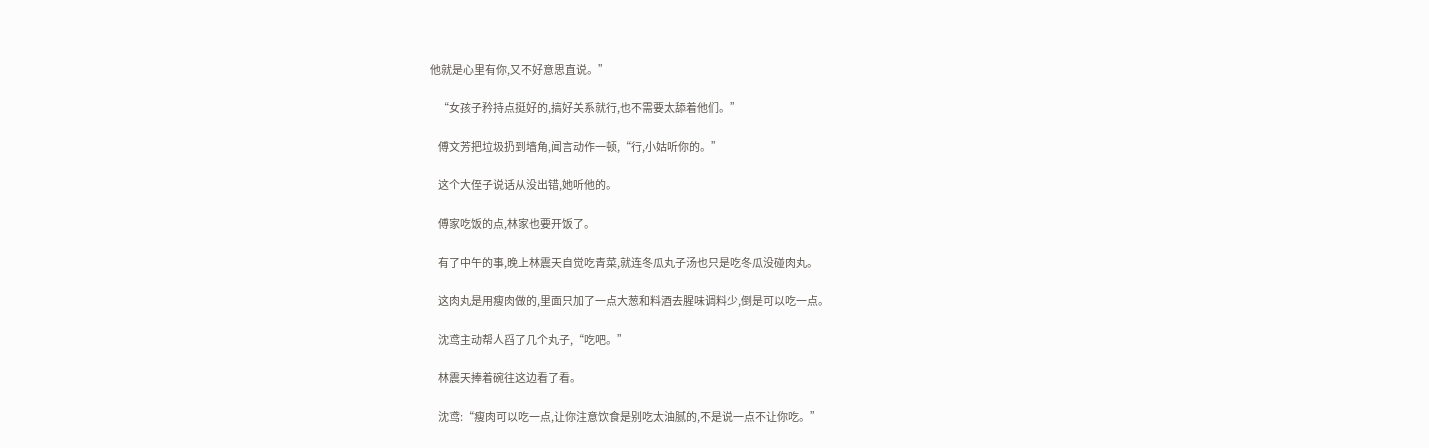他就是心里有你,又不好意思直说。”

    “女孩子矜持点挺好的,搞好关系就行,也不需要太舔着他们。”

    傅文芳把垃圾扔到墙角,闻言动作一顿,“行,小姑听你的。”

    这个大侄子说话从没出错,她听他的。

    傅家吃饭的点,林家也要开饭了。

    有了中午的事,晚上林震天自觉吃青菜,就连冬瓜丸子汤也只是吃冬瓜没碰肉丸。

    这肉丸是用瘦肉做的,里面只加了一点大葱和料酒去腥味调料少,倒是可以吃一点。

    沈鸢主动帮人舀了几个丸子,“吃吧。”

    林震天捧着碗往这边看了看。

    沈鸢:“瘦肉可以吃一点,让你注意饮食是别吃太油腻的,不是说一点不让你吃。”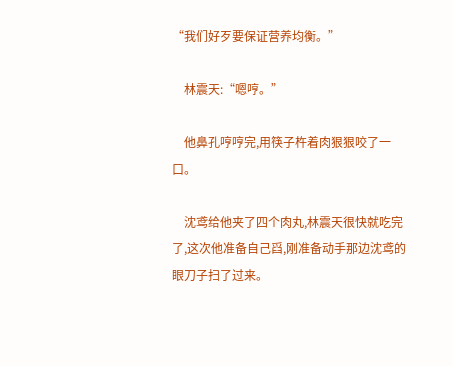“我们好歹要保证营养均衡。”

    林震天:“嗯哼。”

    他鼻孔哼哼完,用筷子杵着肉狠狠咬了一口。

    沈鸢给他夹了四个肉丸,林震天很快就吃完了,这次他准备自己舀,刚准备动手那边沈鸢的眼刀子扫了过来。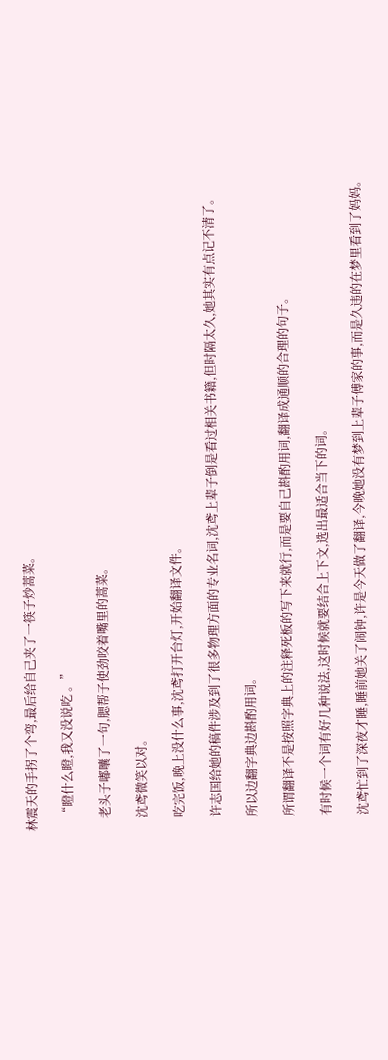林震天的手拐了个弯,最后给自己夹了一筷子炒蒿菜。

    “瞪什么瞪,我又没说吃 。”

    老头子嘟囔了一句,腮帮子使劲咬着嘴里的蒿菜。

    沈鸢微笑以对。

    吃完饭,晚上没什么事,沈鸢打开台灯,开始翻译文件。

    许志国给她的稿件涉及到了很多物理方面的专业名词,沈鸢上辈子倒是看过相关书籍,但时隔太久,她其实有点记不清了。

    所以边翻字典边斟酌用词。

    所谓翻译不是按照字典上的注释死板的写下来就行,而是要自己斟酌用词,翻译成通顺的合理的句子。

    有时候一个词有好几种说法,这时候就要结合上下文,选出最适合当下的词。

    沈鸢忙到了深夜才睡,睡前她关了闹钟,许是今天做了翻译,今晚她没有梦到上辈子傅家的事,而是久违的在梦里看到了妈妈。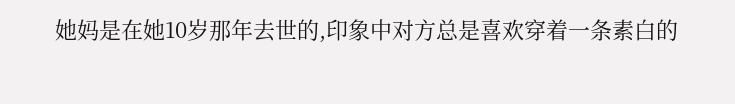她妈是在她10岁那年去世的,印象中对方总是喜欢穿着一条素白的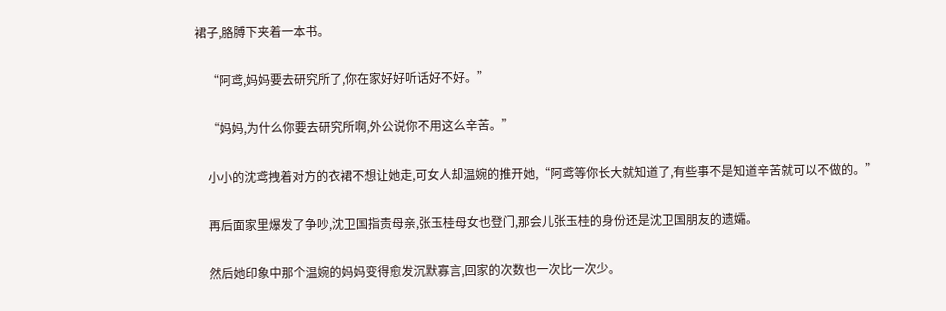裙子,胳膊下夹着一本书。

    “阿鸢,妈妈要去研究所了,你在家好好听话好不好。”

    “妈妈,为什么你要去研究所啊,外公说你不用这么辛苦。”

    小小的沈鸢拽着对方的衣裙不想让她走,可女人却温婉的推开她,“阿鸢等你长大就知道了,有些事不是知道辛苦就可以不做的。”

    再后面家里爆发了争吵,沈卫国指责母亲,张玉桂母女也登门,那会儿张玉桂的身份还是沈卫国朋友的遗孀。

    然后她印象中那个温婉的妈妈变得愈发沉默寡言,回家的次数也一次比一次少。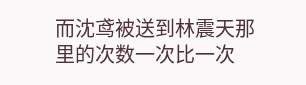而沈鸢被送到林震天那里的次数一次比一次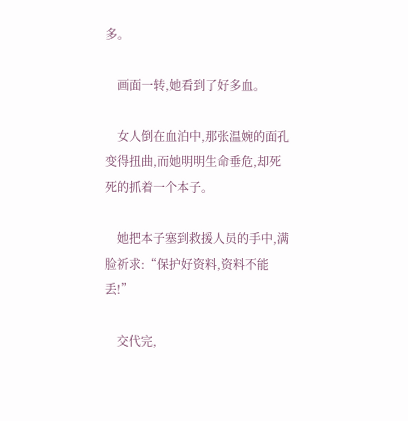多。

    画面一转,她看到了好多血。

    女人倒在血泊中,那张温婉的面孔变得扭曲,而她明明生命垂危,却死死的抓着一个本子。

    她把本子塞到救援人员的手中,满脸祈求:“保护好资料,资料不能丢!”

    交代完,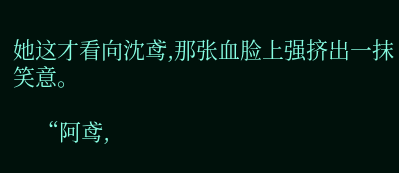她这才看向沈鸢,那张血脸上强挤出一抹笑意。

    “阿鸢,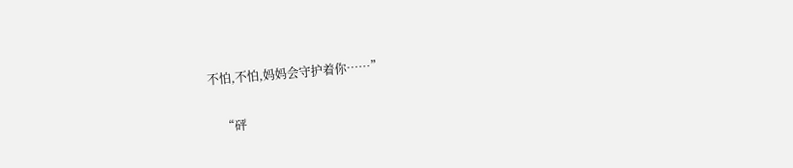不怕,不怕,妈妈会守护着你……”

    “砰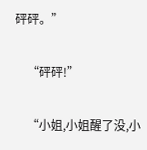砰砰。”

    “砰砰!”

    “小姐,小姐醒了没,小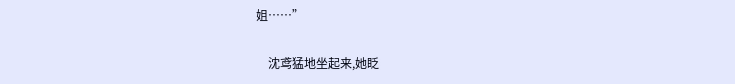姐……”

    沈鸢猛地坐起来,她眨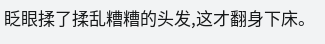眨眼揉了揉乱糟糟的头发,这才翻身下床。